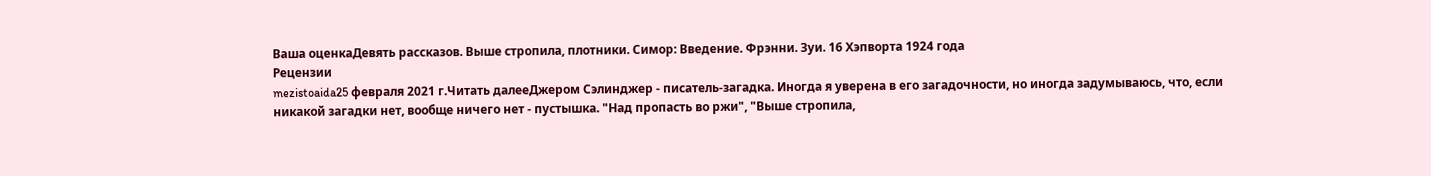Ваша оценкаДевять рассказов. Выше стропила, плотники. Симор: Введение. Фрэнни. Зуи. 16 Хэпворта 1924 года
Рецензии
mezistoaida25 февраля 2021 г.Читать далееДжером Сэлинджер - писатель-загадка. Иногда я уверена в его загадочности, но иногда задумываюсь, что, если никакой загадки нет, вообще ничего нет - пустышка. "Над пропасть во ржи", "Выше стропила,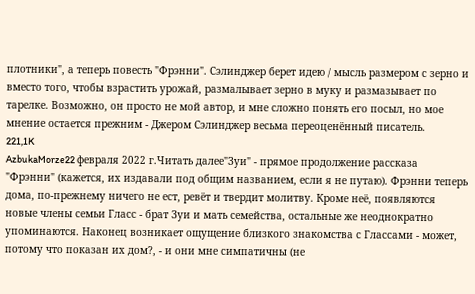плотники", а теперь повесть "Фрэнни". Сэлинджер берет идею / мысль размером с зерно и вместо того, чтобы взрастить урожай, размалывает зерно в муку и размазывает по тарелке. Возможно, он просто не мой автор, и мне сложно понять его посыл, но мое мнение остается прежним - Джером Сэлинджер весьма переоценённый писатель.
221,1K
AzbukaMorze22 февраля 2022 г.Читать далее"Зуи" - прямое продолжение рассказа "Фрэнни" (кажется, их издавали под общим названием, если я не путаю). Фрэнни теперь дома, по-прежнему ничего не ест, ревёт и твердит молитву. Кроме неё, появляются новые члены семьи Гласс - брат Зуи и мать семейства, остальные же неоднократно упоминаются. Наконец возникает ощущение близкого знакомства с Глассами - может, потому что показан их дом?, - и они мне симпатичны (не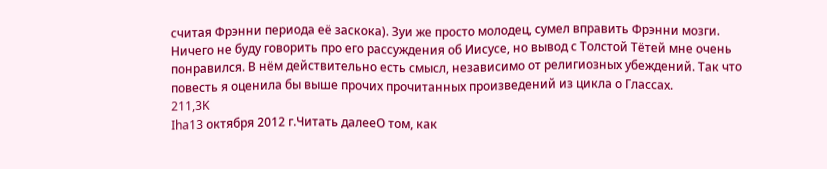считая Фрэнни периода её заскока). Зуи же просто молодец, сумел вправить Фрэнни мозги. Ничего не буду говорить про его рассуждения об Иисусе, но вывод с Толстой Тётей мне очень понравился. В нём действительно есть смысл, независимо от религиозных убеждений. Так что повесть я оценила бы выше прочих прочитанных произведений из цикла о Глассах.
211,3K
Iha13 октября 2012 г.Читать далееО том, как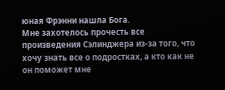юная Фрэнни нашла Бога.
Мне захотелось прочесть все произведения Сэлинджера из-за того, что хочу знать все о подростках, а кто как не он поможет мне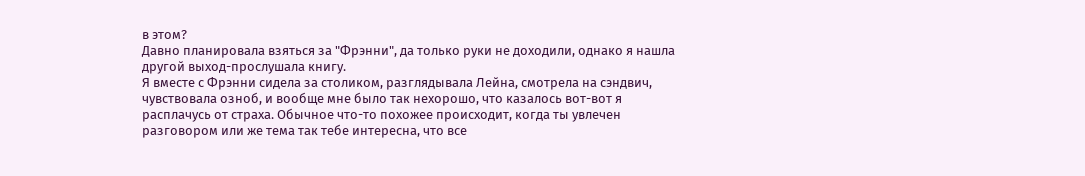в этом?
Давно планировала взяться за "Фрэнни", да только руки не доходили, однако я нашла другой выход-прослушала книгу.
Я вместе с Фрэнни сидела за столиком, разглядывала Лейна, смотрела на сэндвич, чувствовала озноб, и вообще мне было так нехорошо, что казалось вот-вот я расплачусь от страха. Обычное что-то похожее происходит, когда ты увлечен разговором или же тема так тебе интересна, что все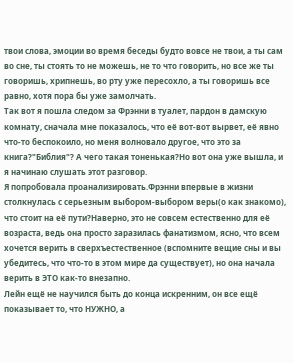твои слова, эмоции во время беседы будто вовсе не твои, а ты сам во сне, ты стоять то не можешь, не то что говорить, но все же ты говоришь, хрипнешь, во рту уже пересохло, а ты говоришь все равно, хотя пора бы уже замолчать.
Так вот я пошла следом за Фрэнни в туалет, пардон в дамскую комнату, сначала мне показалось, что её вот-вот вырвет, её явно что-то беспокоило, но меня волновало другое, что это за книга?"Библия"? А чего такая тоненькая?Но вот она уже вышла, и я начинаю слушать этот разговор.
Я попробовала проанализировать.Фрэнни впервые в жизни столкнулась с серьезным выбором-выбором веры(о как знакомо), что стоит на её пути?Наверно, это не совсем естественно для её возраста, ведь она просто заразилась фанатизмом, ясно, что всем хочется верить в сверхъестественное (вспомните вещие сны и вы убедитесь, что что-то в этом мире да существует), но она начала верить в ЭТО как-то внезапно.
Лейн ещё не научился быть до конца искренним, он все ещё показывает то, что НУЖНО, а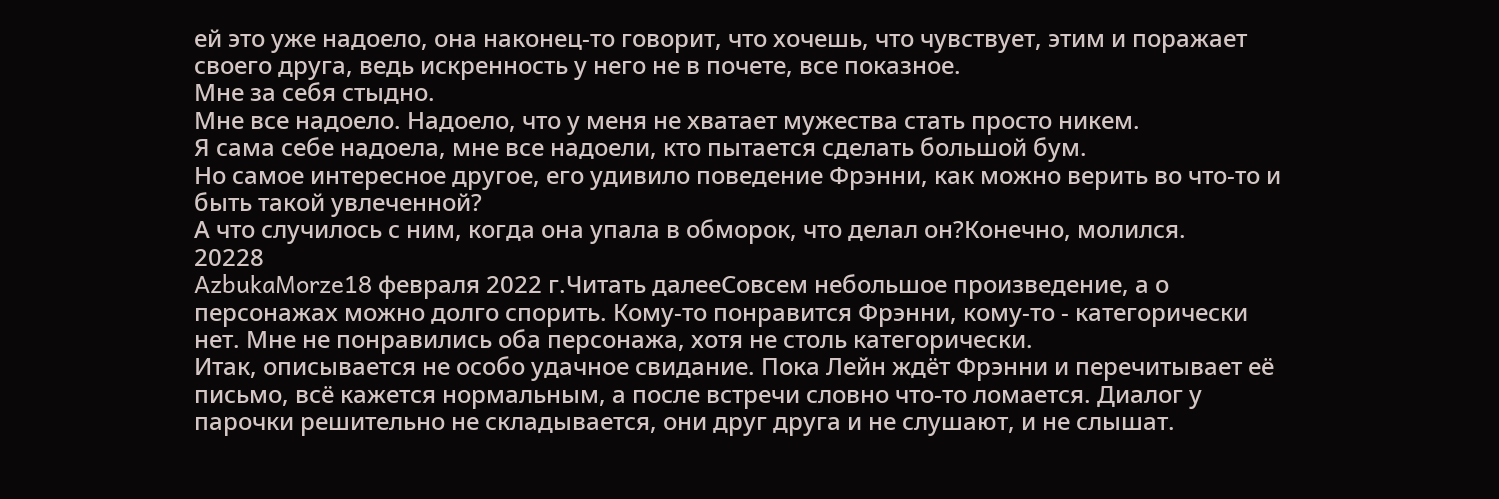ей это уже надоело, она наконец-то говорит, что хочешь, что чувствует, этим и поражает своего друга, ведь искренность у него не в почете, все показное.
Мне за себя стыдно.
Мне все надоело. Надоело, что у меня не хватает мужества стать просто никем.
Я сама себе надоела, мне все надоели, кто пытается сделать большой бум.
Но самое интересное другое, его удивило поведение Фрэнни, как можно верить во что-то и быть такой увлеченной?
А что случилось с ним, когда она упала в обморок, что делал он?Конечно, молился.
20228
AzbukaMorze18 февраля 2022 г.Читать далееСовсем небольшое произведение, а о персонажах можно долго спорить. Кому-то понравится Фрэнни, кому-то - категорически нет. Мне не понравились оба персонажа, хотя не столь категорически.
Итак, описывается не особо удачное свидание. Пока Лейн ждёт Фрэнни и перечитывает её письмо, всё кажется нормальным, а после встречи словно что-то ломается. Диалог у парочки решительно не складывается, они друг друга и не слушают, и не слышат.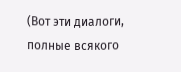(Вот эти диалоги, полные всякого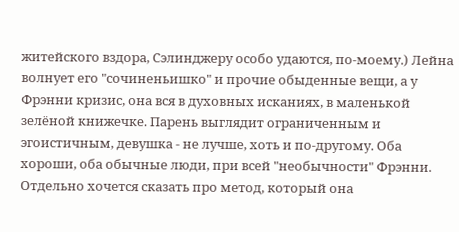житейского вздора, Сэлинджеру особо удаются, по-моему.) Лейна волнует его "сочиненьишко" и прочие обыденные вещи, а у Фрэнни кризис, она вся в духовных исканиях, в маленькой зелёной книжечке. Парень выглядит ограниченным и эгоистичным, девушка - не лучше, хоть и по-другому. Оба хороши, оба обычные люди, при всей "необычности" Фрэнни.
Отдельно хочется сказать про метод, который она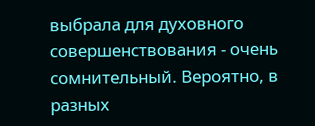выбрала для духовного совершенствования - очень сомнительный. Вероятно, в разных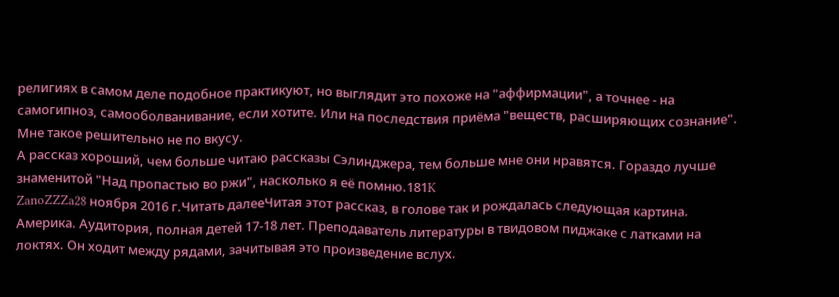религиях в самом деле подобное практикуют, но выглядит это похоже на "аффирмации", а точнее - на самогипноз, самооболванивание, если хотите. Или на последствия приёма "веществ, расширяющих сознание". Мне такое решительно не по вкусу.
А рассказ хороший, чем больше читаю рассказы Сэлинджера, тем больше мне они нравятся. Гораздо лучше знаменитой "Над пропастью во ржи", насколько я её помню.181K
ZanoZZZa28 ноября 2016 г.Читать далееЧитая этот рассказ, в голове так и рождалась следующая картина.
Америка. Аудитория, полная детей 17-18 лет. Преподаватель литературы в твидовом пиджаке с латками на локтях. Он ходит между рядами, зачитывая это произведение вслух.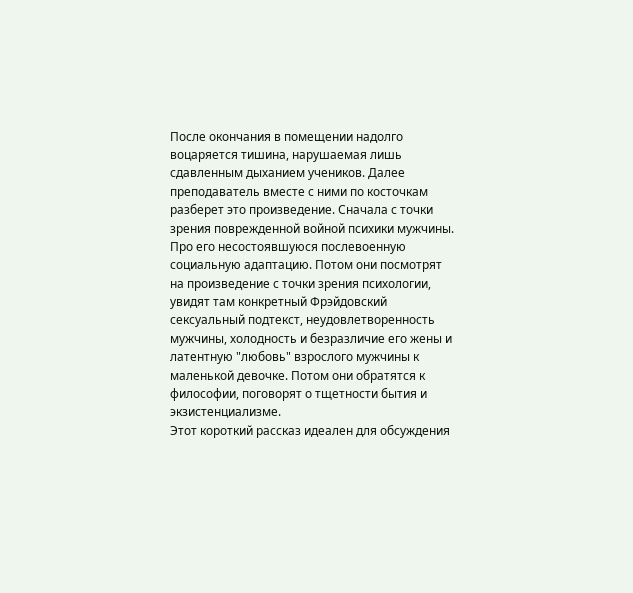После окончания в помещении надолго воцаряется тишина, нарушаемая лишь сдавленным дыханием учеников. Далее преподаватель вместе с ними по косточкам разберет это произведение. Сначала с точки зрения поврежденной войной психики мужчины. Про его несостоявшуюся послевоенную социальную адаптацию. Потом они посмотрят на произведение с точки зрения психологии, увидят там конкретный Фрэйдовский сексуальный подтекст, неудовлетворенность мужчины, холодность и безразличие его жены и латентную "любовь" взрослого мужчины к маленькой девочке. Потом они обратятся к философии, поговорят о тщетности бытия и экзистенциализме.
Этот короткий рассказ идеален для обсуждения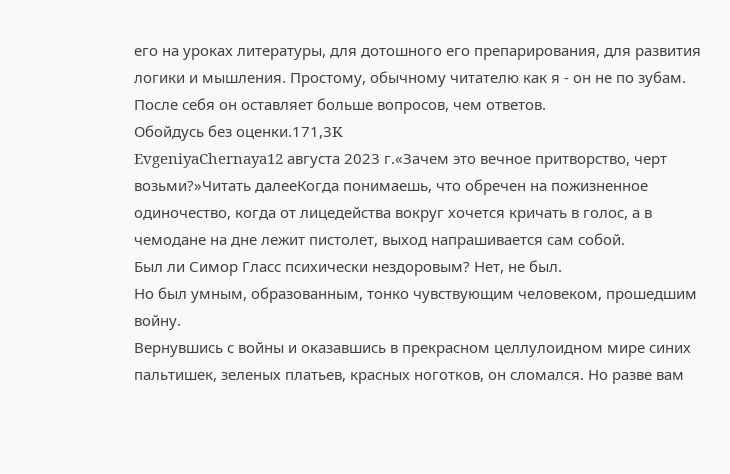его на уроках литературы, для дотошного его препарирования, для развития логики и мышления. Простому, обычному читателю как я - он не по зубам. После себя он оставляет больше вопросов, чем ответов.
Обойдусь без оценки.171,3K
EvgeniyaChernaya12 августа 2023 г.«Зачем это вечное притворство, черт возьми?»Читать далееКогда понимаешь, что обречен на пожизненное одиночество, когда от лицедейства вокруг хочется кричать в голос, а в чемодане на дне лежит пистолет, выход напрашивается сам собой.
Был ли Симор Гласс психически нездоровым? Нет, не был.
Но был умным, образованным, тонко чувствующим человеком, прошедшим войну.
Вернувшись с войны и оказавшись в прекрасном целлулоидном мире синих пальтишек, зеленых платьев, красных ноготков, он сломался. Но разве вам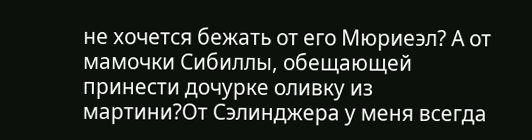не хочется бежать от его Мюриеэл? А от мамочки Сибиллы, обещающей принести дочурке оливку из мартини?От Сэлинджера у меня всегда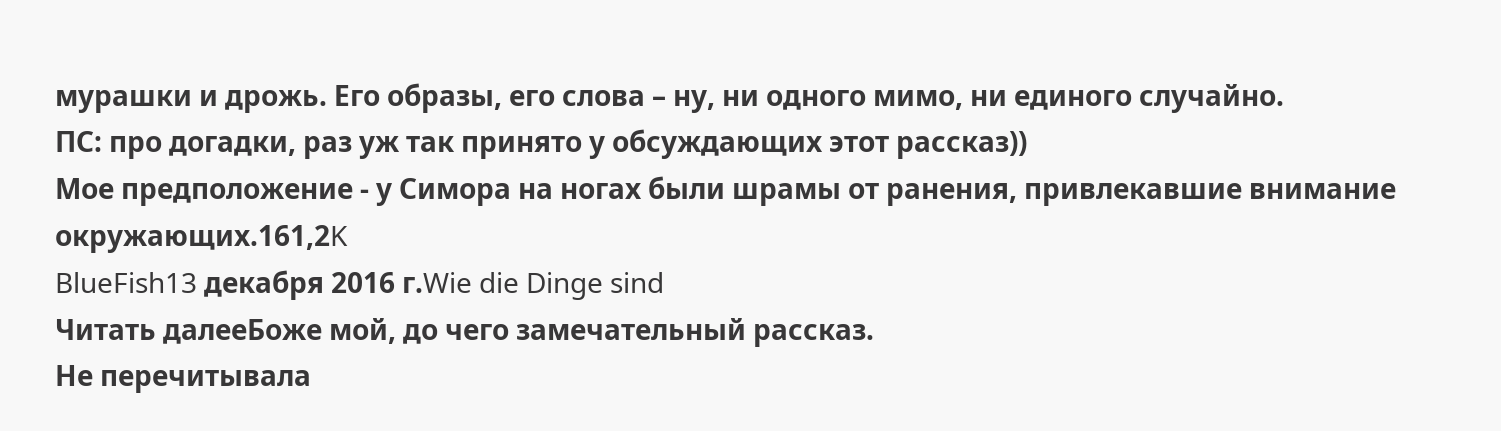мурашки и дрожь. Его образы, его слова – ну, ни одного мимо, ни единого случайно.
ПС: про догадки, раз уж так принято у обсуждающих этот рассказ))
Мое предположение - у Симора на ногах были шрамы от ранения, привлекавшие внимание окружающих.161,2K
BlueFish13 декабря 2016 г.Wie die Dinge sind
Читать далееБоже мой, до чего замечательный рассказ.
Не перечитывала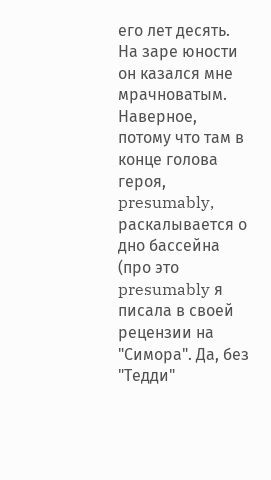его лет десять. На заре юности он казался мне мрачноватым. Наверное, потому что там в конце голова героя, presumably, раскалывается о дно бассейна (про это presumably я писала в своей рецензии на "Симора". Да, без "Тедди"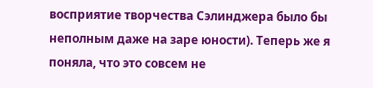восприятие творчества Сэлинджера было бы неполным даже на заре юности). Теперь же я поняла, что это совсем не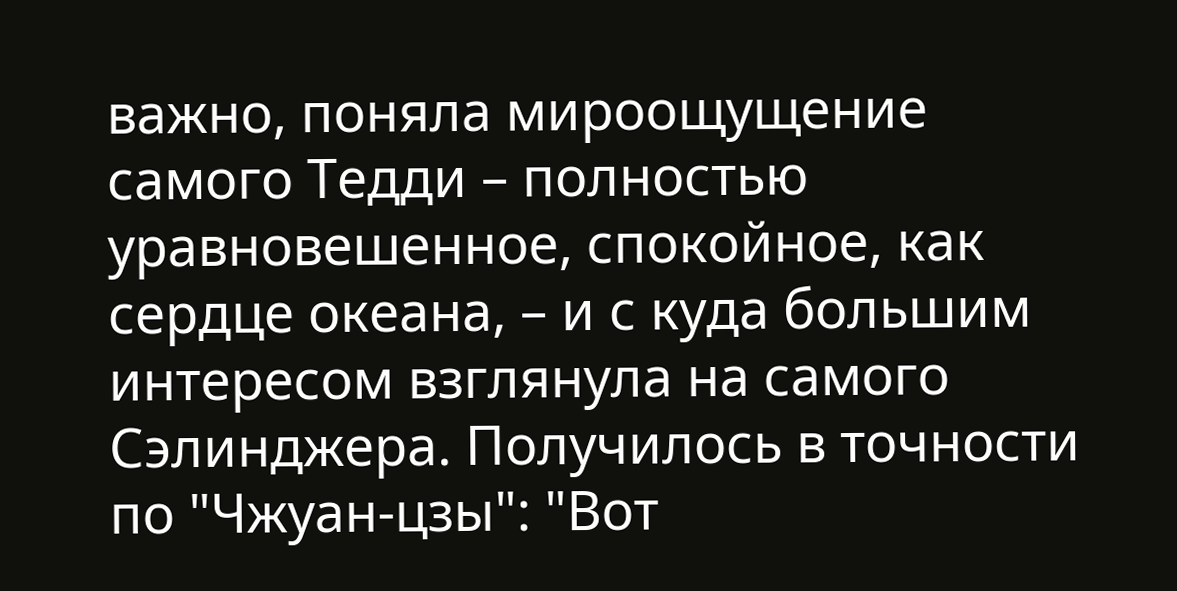важно, поняла мироощущение самого Тедди – полностью уравновешенное, спокойное, как сердце океана, – и с куда большим интересом взглянула на самого Сэлинджера. Получилось в точности по "Чжуан-цзы": "Вот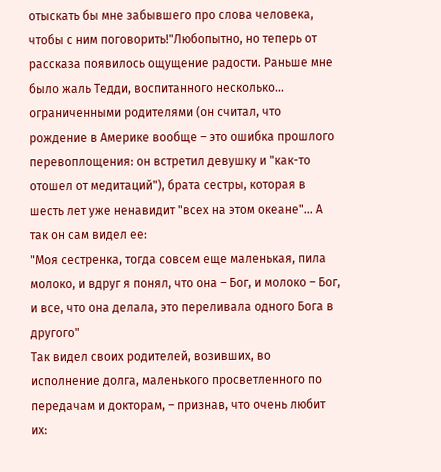отыскать бы мне забывшего про слова человека, чтобы с ним поговорить!"Любопытно, но теперь от рассказа появилось ощущение радости. Раньше мне было жаль Тедди, воспитанного несколько... ограниченными родителями (он считал, что рождение в Америке вообще – это ошибка прошлого перевоплощения: он встретил девушку и "как-то отошел от медитаций"), брата сестры, которая в шесть лет уже ненавидит "всех на этом океане"... А так он сам видел ее:
"Моя сестренка, тогда совсем еще маленькая, пила молоко, и вдруг я понял, что она – Бог, и молоко – Бог, и все, что она делала, это переливала одного Бога в другого"
Так видел своих родителей, возивших, во исполнение долга, маленького просветленного по передачам и докторам, – признав, что очень любит их: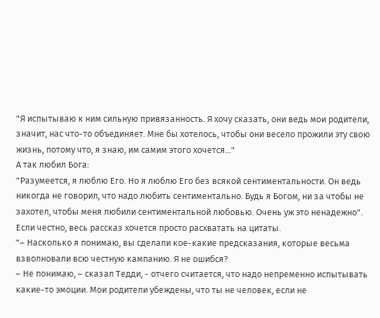"Я испытываю к ним сильную привязанность. Я хочу сказать, они ведь мои родители, значит, нас что-то объединяет. Мне бы хотелось, чтобы они весело прожили эту свою жизнь, потому что, я знаю, им самим этого хочется..."
А так любил Бога:
"Разумеется, я люблю Его. Но я люблю Его без всякой сентиментальности. Он ведь никогда не говорил, что надо любить сентиментально. Будь я Богом, ни за чтобы не захотел, чтобы меня любили сентиментальной любовью. Очень уж это ненадежно".
Если честно, весь рассказ хочется просто расхватать на цитаты.
"– Насколько я понимаю, вы сделали кое-какие предсказания, которые весьма взволновали всю честную кампанию. Я не ошибся?
– Не понимаю, – сказал Тедди, - отчего считается, что надо непременно испытывать какие-то эмоции. Мои родители убеждены, что ты не человек, если не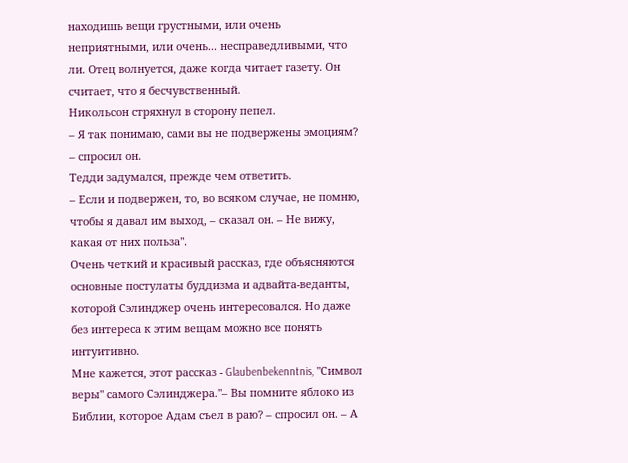находишь вещи грустными, или очень неприятными, или очень... несправедливыми, что ли. Отец волнуется, даже когда читает газету. Он считает, что я бесчувственный.
Никольсон стряхнул в сторону пепел.
– Я так понимаю, сами вы не подвержены эмоциям? – спросил он.
Тедди задумался, прежде чем ответить.
– Если и подвержен, то, во всяком случае, не помню, чтобы я давал им выход, – сказал он. – Не вижу, какая от них польза".
Очень четкий и красивый рассказ, где объясняются основные постулаты буддизма и адвайта-веданты, которой Сэлинджер очень интересовался. Но даже без интереса к этим вещам можно все понять интуитивно.
Мне кажется, этот рассказ - Glaubenbekenntnis, "Символ веры" самого Сэлинджера."– Вы помните яблоко из Библии, которое Адам съел в раю? – спросил он. – А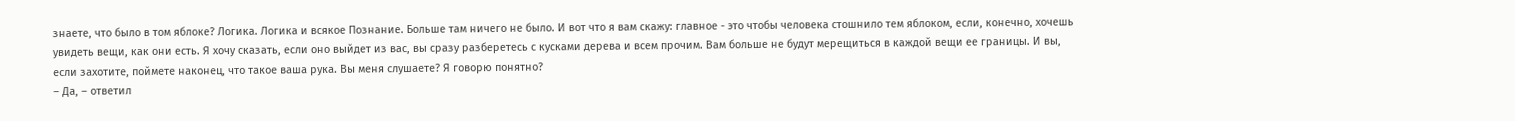знаете, что было в том яблоке? Логика. Логика и всякое Познание. Больше там ничего не было. И вот что я вам скажу: главное - это чтобы человека стошнило тем яблоком, если, конечно, хочешь увидеть вещи, как они есть. Я хочу сказать, если оно выйдет из вас, вы сразу разберетесь с кусками дерева и всем прочим. Вам больше не будут мерещиться в каждой вещи ее границы. И вы, если захотите, поймете наконец, что такое ваша рука. Вы меня слушаете? Я говорю понятно?
– Да, – ответил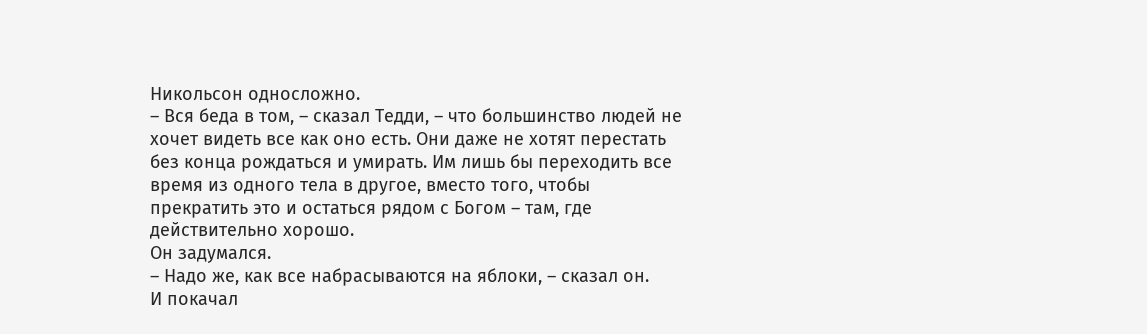Никольсон односложно.
– Вся беда в том, – сказал Тедди, – что большинство людей не хочет видеть все как оно есть. Они даже не хотят перестать без конца рождаться и умирать. Им лишь бы переходить все время из одного тела в другое, вместо того, чтобы прекратить это и остаться рядом с Богом – там, где действительно хорошо.
Он задумался.
– Надо же, как все набрасываются на яблоки, – сказал он.
И покачал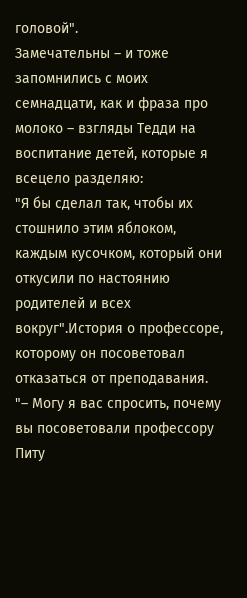головой".
Замечательны – и тоже запомнились с моих семнадцати, как и фраза про молоко – взгляды Тедди на воспитание детей, которые я всецело разделяю:
"Я бы сделал так, чтобы их стошнило этим яблоком, каждым кусочком, который они откусили по настоянию родителей и всех вокруг".История о профессоре, которому он посоветовал отказаться от преподавания.
"– Могу я вас спросить, почему вы посоветовали профессору Питу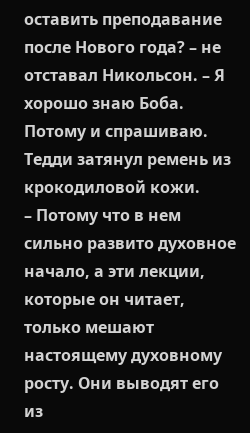оставить преподавание после Нового года? – не отставал Никольсон. – Я хорошо знаю Боба. Потому и спрашиваю.
Тедди затянул ремень из крокодиловой кожи.
– Потому что в нем сильно развито духовное начало, а эти лекции, которые он читает, только мешают настоящему духовному росту. Они выводят его из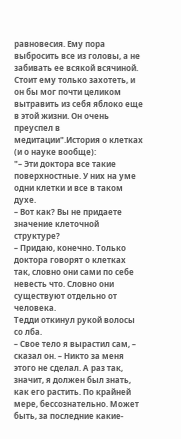равновесия. Ему пора выбросить все из головы, а не забивать ее всякой всячиной. Стоит ему только захотеть, и он бы мог почти целиком вытравить из себя яблоко еще в этой жизни. Он очень преуспел в медитации".История о клетках (и о науке вообще):
"– Эти доктора все такие поверхностные. У них на уме одни клетки и все в таком духе.
– Вот как? Вы не придаете значение клеточной структуре?
– Придаю, конечно. Только доктора говорят о клетках так, словно они сами по себе невесть что. Словно они существуют отдельно от человека.
Тедди откинул рукой волосы со лба.
– Свое тело я вырастил сам, – сказал он. – Никто за меня этого не сделал. А раз так, значит, я должен был знать, как его растить. По крайней мере, бессознательно. Может быть, за последние какие-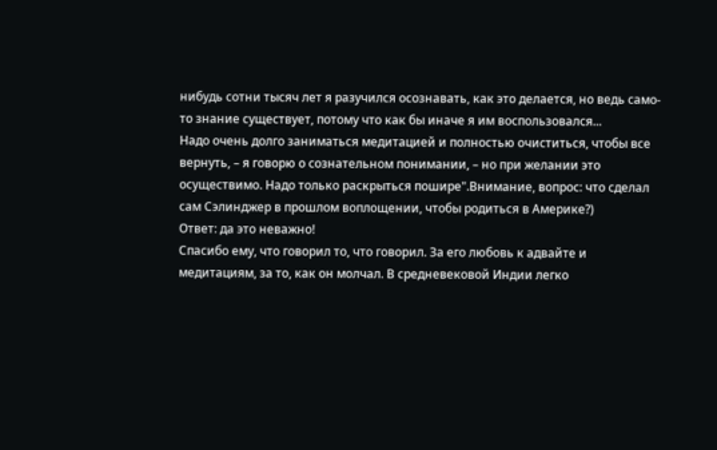нибудь сотни тысяч лет я разучился осознавать, как это делается, но ведь само-то знание существует, потому что как бы иначе я им воспользовался...
Надо очень долго заниматься медитацией и полностью очиститься, чтобы все вернуть, – я говорю о сознательном понимании, – но при желании это осуществимо. Надо только раскрыться пошире".Внимание, вопрос: что сделал сам Сэлинджер в прошлом воплощении, чтобы родиться в Америке?)
Ответ: да это неважно!
Спасибо ему, что говорил то, что говорил. За его любовь к адвайте и медитациям, за то, как он молчал. В средневековой Индии легко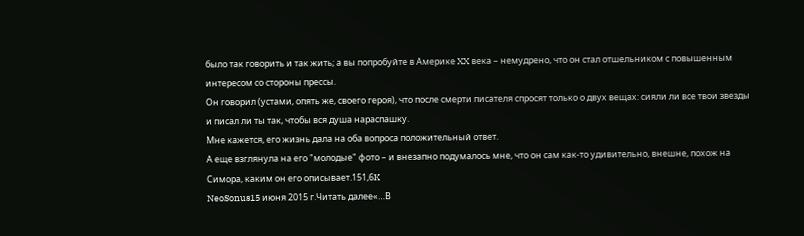было так говорить и так жить; а вы попробуйте в Америке XX века – немудрено, что он стал отшельником с повышенным интересом со стороны прессы.
Он говорил (устами, опять же, своего героя), что после смерти писателя спросят только о двух вещах: сияли ли все твои звезды и писал ли ты так, чтобы вся душа нараспашку.
Мне кажется, его жизнь дала на оба вопроса положительный ответ.
А еще взглянула на его "молодые" фото – и внезапно подумалось мне, что он сам как-то удивительно, внешне, похож на Симора, каким он его описывает.151,6K
NeoSonus15 июня 2015 г.Читать далее«…В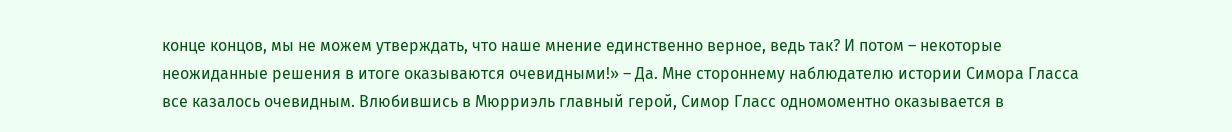конце концов, мы не можем утверждать, что наше мнение единственно верное, ведь так? И потом – некоторые неожиданные решения в итоге оказываются очевидными!» – Да. Мне стороннему наблюдателю истории Симора Гласса все казалось очевидным. Влюбившись в Мюрриэль главный герой, Симор Гласс одномоментно оказывается в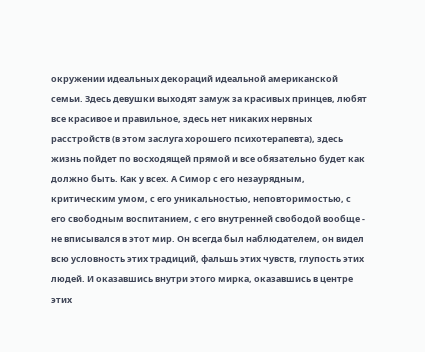окружении идеальных декораций идеальной американской семьи. Здесь девушки выходят замуж за красивых принцев, любят все красивое и правильное, здесь нет никаких нервных расстройств (в этом заслуга хорошего психотерапевта), здесь жизнь пойдет по восходящей прямой и все обязательно будет как должно быть. Как у всех. А Симор с его незаурядным, критическим умом, с его уникальностью, неповторимостью, с его свободным воспитанием, с его внутренней свободой вообще - не вписывался в этот мир. Он всегда был наблюдателем, он видел всю условность этих традиций, фальшь этих чувств, глупость этих людей. И оказавшись внутри этого мирка, оказавшись в центре этих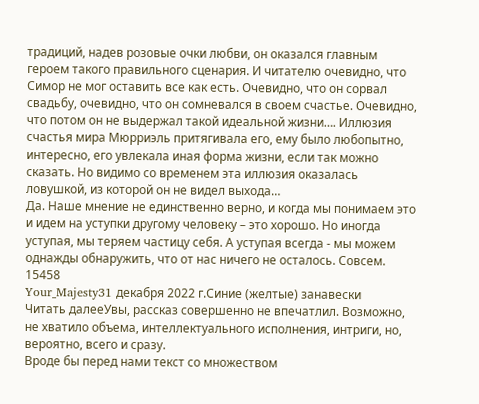традиций, надев розовые очки любви, он оказался главным героем такого правильного сценария. И читателю очевидно, что Симор не мог оставить все как есть. Очевидно, что он сорвал свадьбу, очевидно, что он сомневался в своем счастье. Очевидно, что потом он не выдержал такой идеальной жизни…. Иллюзия счастья мира Мюрриэль притягивала его, ему было любопытно, интересно, его увлекала иная форма жизни, если так можно сказать. Но видимо со временем эта иллюзия оказалась ловушкой, из которой он не видел выхода…
Да. Наше мнение не единственно верно, и когда мы понимаем это и идем на уступки другому человеку – это хорошо. Но иногда уступая, мы теряем частицу себя. А уступая всегда - мы можем однажды обнаружить, что от нас ничего не осталось. Совсем.
15458
Your_Majesty31 декабря 2022 г.Синие (желтые) занавески
Читать далееУвы, рассказ совершенно не впечатлил. Возможно, не хватило объема, интеллектуального исполнения, интриги, но, вероятно, всего и сразу.
Вроде бы перед нами текст со множеством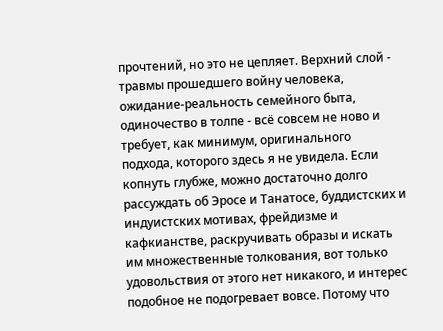прочтений, но это не цепляет. Верхний слой - травмы прошедшего войну человека, ожидание-реальность семейного быта, одиночество в толпе - всё совсем не ново и требует, как минимум, оригинального подхода, которого здесь я не увидела. Если копнуть глубже, можно достаточно долго рассуждать об Эросе и Танатосе, буддистских и индуистских мотивах, фрейдизме и кафкианстве, раскручивать образы и искать им множественные толкования, вот только удовольствия от этого нет никакого, и интерес подобное не подогревает вовсе. Потому что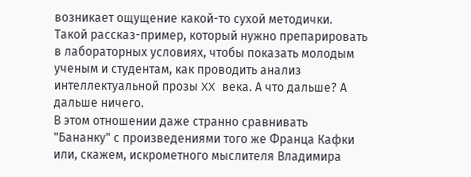возникает ощущение какой-то сухой методички. Такой рассказ-пример, который нужно препарировать в лабораторных условиях, чтобы показать молодым ученым и студентам, как проводить анализ интеллектуальной прозы XX века. А что дальше? А дальше ничего.
В этом отношении даже странно сравнивать "Бананку" с произведениями того же Франца Кафки или, скажем, искрометного мыслителя Владимира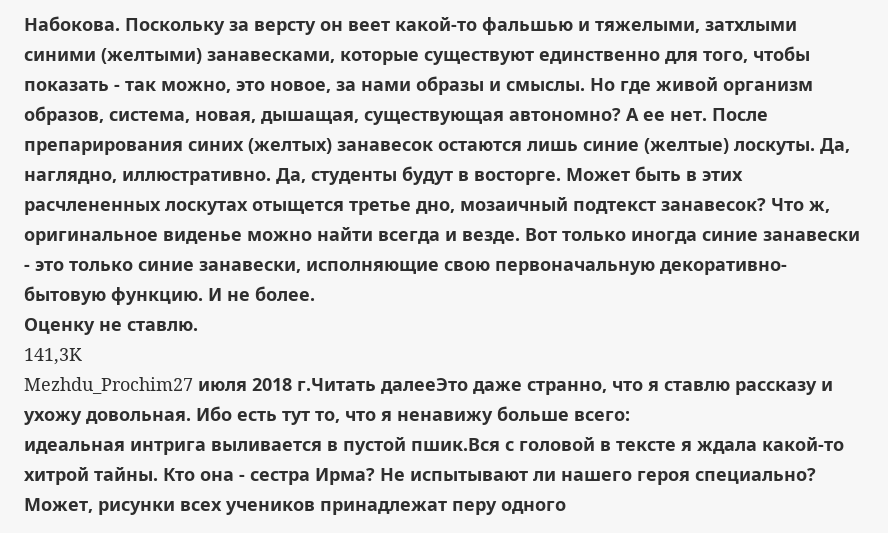Набокова. Поскольку за версту он веет какой-то фальшью и тяжелыми, затхлыми синими (желтыми) занавесками, которые существуют единственно для того, чтобы показать - так можно, это новое, за нами образы и смыслы. Но где живой организм образов, система, новая, дышащая, существующая автономно? А ее нет. После препарирования синих (желтых) занавесок остаются лишь синие (желтые) лоскуты. Да, наглядно, иллюстративно. Да, студенты будут в восторге. Может быть в этих расчлененных лоскутах отыщется третье дно, мозаичный подтекст занавесок? Что ж, оригинальное виденье можно найти всегда и везде. Вот только иногда синие занавески - это только синие занавески, исполняющие свою первоначальную декоративно-бытовую функцию. И не более.
Оценку не ставлю.
141,3K
Mezhdu_Prochim27 июля 2018 г.Читать далееЭто даже странно, что я ставлю рассказу и ухожу довольная. Ибо есть тут то, что я ненавижу больше всего:
идеальная интрига выливается в пустой пшик.Вся с головой в тексте я ждала какой-то хитрой тайны. Кто она - сестра Ирма? Не испытывают ли нашего героя специально? Может, рисунки всех учеников принадлежат перу одного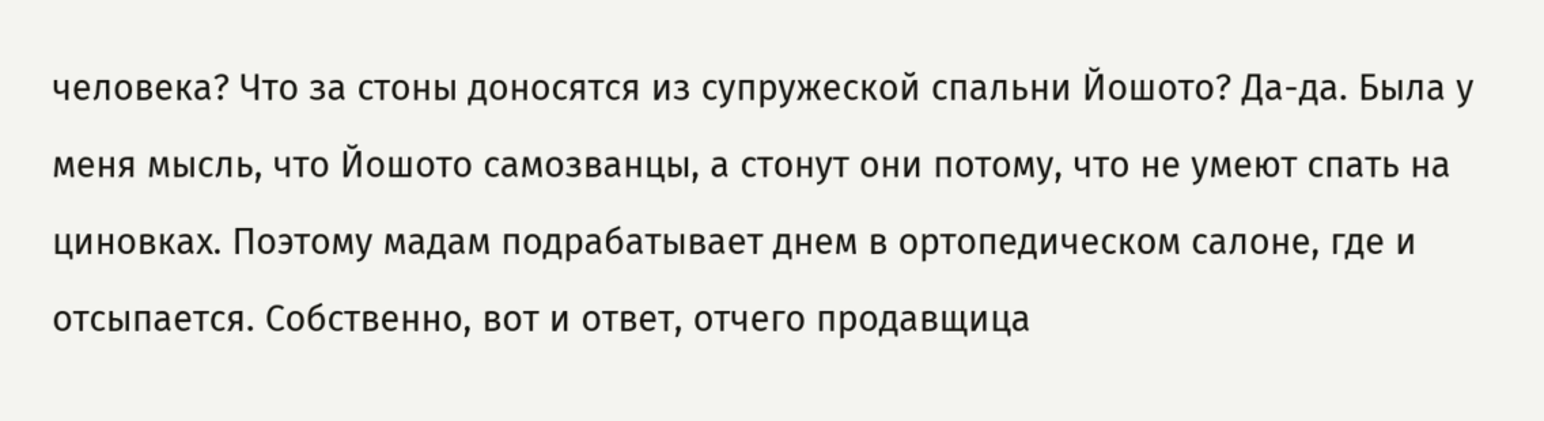человека? Что за стоны доносятся из супружеской спальни Йошото? Да-да. Была у меня мысль, что Йошото самозванцы, а стонут они потому, что не умеют спать на циновках. Поэтому мадам подрабатывает днем в ортопедическом салоне, где и отсыпается. Собственно, вот и ответ, отчего продавщица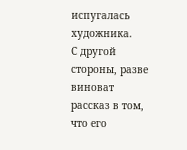испугалась художника.
С другой стороны, разве виноват рассказ в том, что его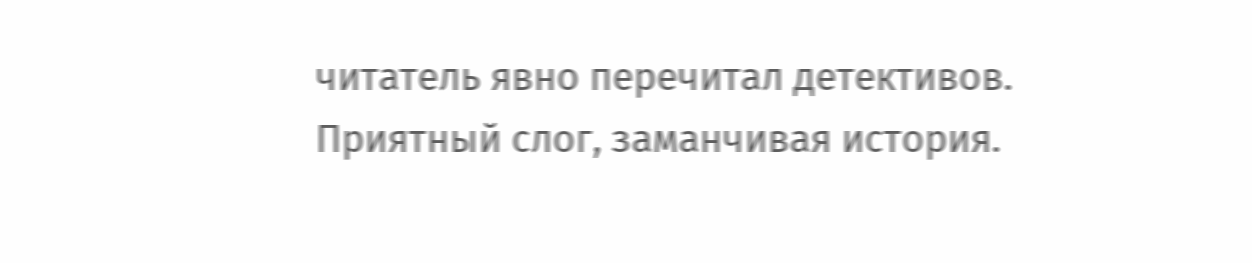читатель явно перечитал детективов. Приятный слог, заманчивая история.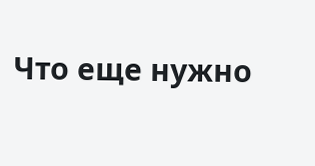Что еще нужно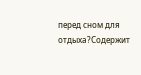перед сном для отдыха?Содержит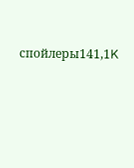спойлеры141,1K